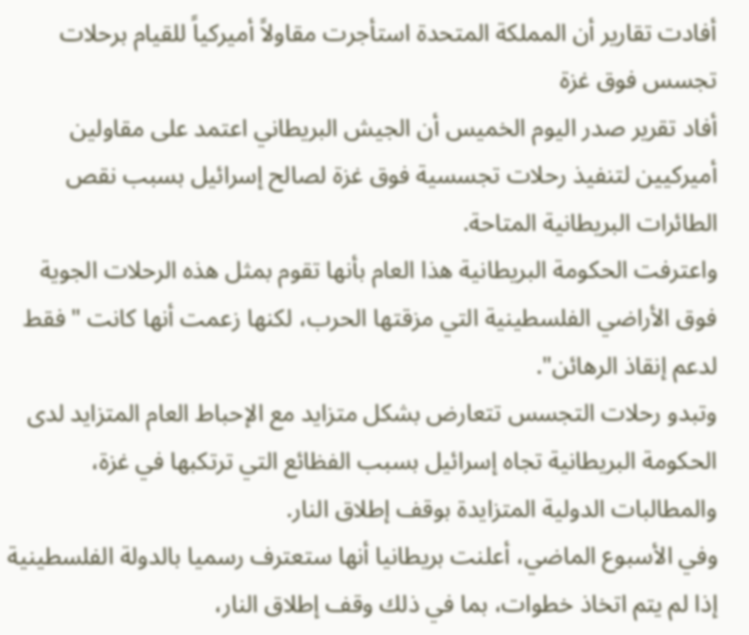أفادت تقارير أن المملكة المتحدة استأجرت مقاولاً أميركياً للقيام برحلات تجسس فوق غزة
أفاد تقرير صدر اليوم الخميس أن الجيش البريطاني اعتمد على مقاولين أميركيين لتنفيذ رحلات تجسسية فوق غزة لصالح إسرائيل بسبب نقص الطائرات البريطانية المتاحة.
واعترفت الحكومة البريطانية هذا العام بأنها تقوم بمثل هذه الرحلات الجوية فوق الأراضي الفلسطينية التي مزقتها الحرب، لكنها زعمت أنها كانت "فقط لدعم إنقاذ الرهائن".
وتبدو رحلات التجسس تتعارض بشكل متزايد مع الإحباط العام المتزايد لدى الحكومة البريطانية تجاه إسرائيل بسبب الفظائع التي ترتكبها في غزة، والمطالبات الدولية المتزايدة بوقف إطلاق النار.
وفي الأسبوع الماضي، أعلنت بريطانيا أنها ستعترف رسميا بالدولة الفلسطينية إذا لم يتم اتخاذ خطوات، بما في ذلك وقف إطلاق النار،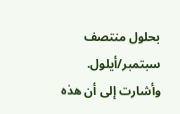بحلول منتصف سبتمبر/أيلول.
وأشارت إلى أن هذه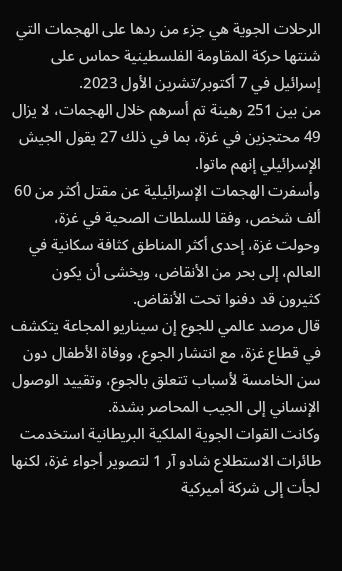الرحلات الجوية هي جزء من ردها على الهجمات التي شنتها حركة المقاومة الفلسطينية حماس على إسرائيل في 7 أكتوبر/تشرين الأول 2023.
من بين 251 رهينة تم أسرهم خلال الهجمات، لا يزال 49 محتجزين في غزة، بما في ذلك 27 يقول الجيش الإسرائيلي إنهم ماتوا.
وأسفرت الهجمات الإسرائيلية عن مقتل أكثر من 60 ألف شخص، وفقا للسلطات الصحية في غزة، وحولت غزة، إحدى أكثر المناطق كثافة سكانية في العالم، إلى بحر من الأنقاض، ويخشى أن يكون كثيرون قد دفنوا تحت الأنقاض.
قال مرصد عالمي للجوع إن سيناريو المجاعة يتكشف في قطاع غزة، مع انتشار الجوع، ووفاة الأطفال دون سن الخامسة لأسباب تتعلق بالجوع، وتقييد الوصول الإنساني إلى الجيب المحاصر بشدة.
وكانت القوات الجوية الملكية البريطانية استخدمت طائرات الاستطلاع شادو آر 1 لتصوير أجواء غزة، لكنها لجأت إلى شركة أميركية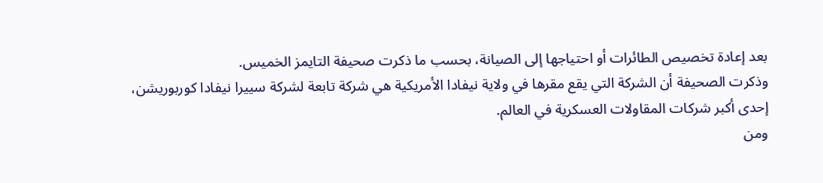بعد إعادة تخصيص الطائرات أو احتياجها إلى الصيانة، بحسب ما ذكرت صحيفة التايمز الخميس.
وذكرت الصحيفة أن الشركة التي يقع مقرها في ولاية نيفادا الأمريكية هي شركة تابعة لشركة سييرا نيفادا كوربوريشن، إحدى أكبر شركات المقاولات العسكرية في العالم.
ومن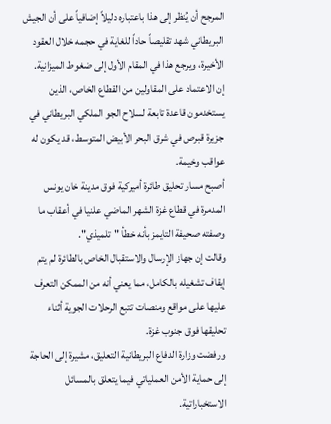المرجح أن يُنظر إلى هذا باعتباره دليلاً إضافياً على أن الجيش البريطاني شهد تقليصاً حاداً للغاية في حجمه خلال العقود الأخيرة، ويرجع هذا في المقام الأول إلى ضغوط الميزانية.
إن الاعتماد على المقاولين من القطاع الخاص، الذين يستخدمون قاعدة تابعة لسلاح الجو الملكي البريطاني في جزيرة قبرص في شرق البحر الأبيض المتوسط، قد يكون له عواقب وخيمة.
أصبح مسار تحليق طائرة أميركية فوق مدينة خان يونس المدمرة في قطاع غزة الشهر الماضي علنيا في أعقاب ما وصفته صحيفة التايمز بأنه خطأ "تلميذي".
وقالت إن جهاز الإرسال والاستقبال الخاص بالطائرة لم يتم إيقاف تشغيله بالكامل، مما يعني أنه من الممكن التعرف عليها على مواقع ومنصات تتبع الرحلات الجوية أثناء تحليقها فوق جنوب غزة.
ورفضت وزارة الدفاع البريطانية التعليق، مشيرة إلى الحاجة إلى حماية الأمن العملياتي فيما يتعلق بالمسائل الاستخباراتية.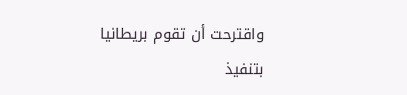واقترحت أن تقوم بريطانيا بتنفيذ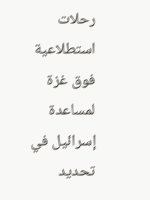رحلات استطلاعية فوق غزة لمساعدة إسرائيل في تحديد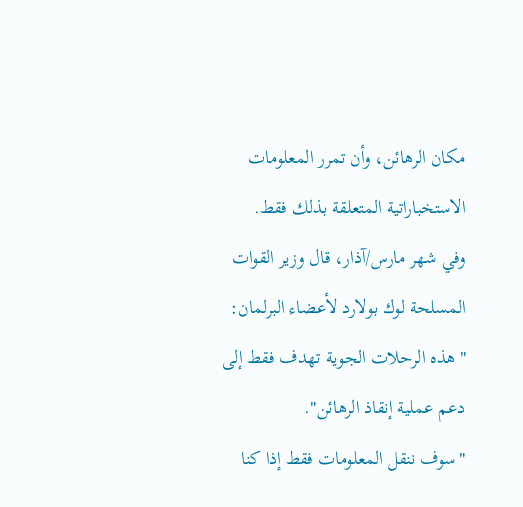مكان الرهائن، وأن تمرر المعلومات الاستخباراتية المتعلقة بذلك فقط.
وفي شهر مارس/آذار، قال وزير القوات المسلحة لوك بولارد لأعضاء البرلمان: "هذه الرحلات الجوية تهدف فقط إلى دعم عملية إنقاذ الرهائن".
"سوف ننقل المعلومات فقط إذا كنا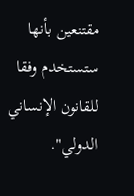مقتنعين بأنها ستستخدم وفقا للقانون الإنساني الدولي".